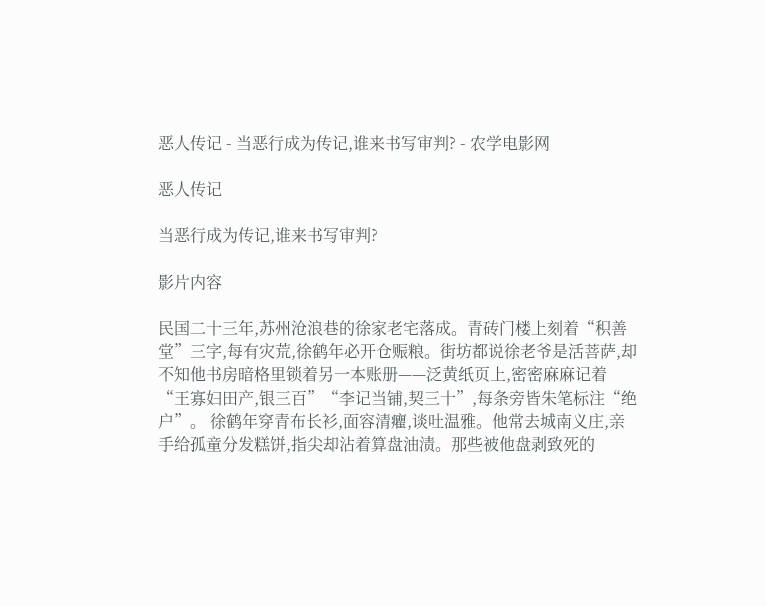恶人传记 - 当恶行成为传记,谁来书写审判? - 农学电影网

恶人传记

当恶行成为传记,谁来书写审判?

影片内容

民国二十三年,苏州沧浪巷的徐家老宅落成。青砖门楼上刻着“积善堂”三字,每有灾荒,徐鹤年必开仓赈粮。街坊都说徐老爷是活菩萨,却不知他书房暗格里锁着另一本账册——泛黄纸页上,密密麻麻记着“王寡妇田产,银三百”“李记当铺,契三十”,每条旁皆朱笔标注“绝户”。 徐鹤年穿青布长衫,面容清癯,谈吐温雅。他常去城南义庄,亲手给孤童分发糕饼,指尖却沾着算盘油渍。那些被他盘剥致死的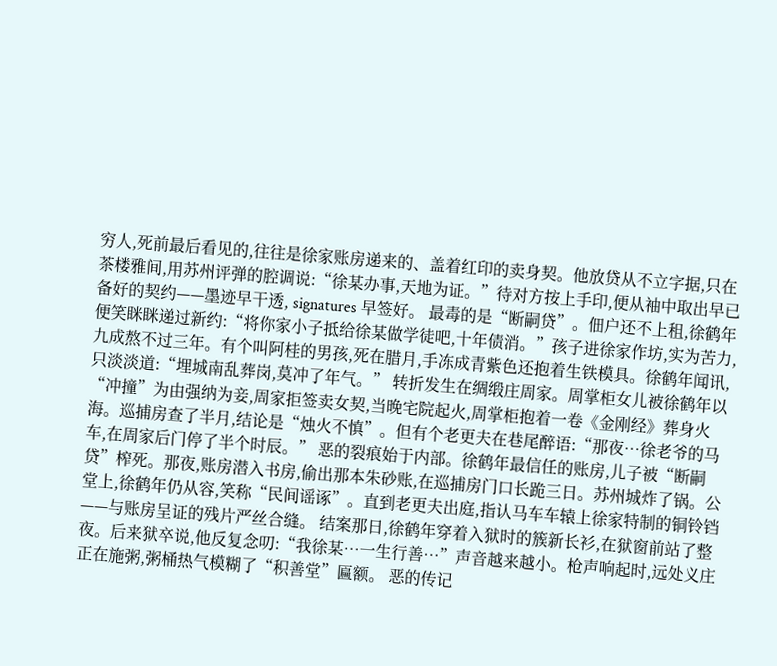穷人,死前最后看见的,往往是徐家账房递来的、盖着红印的卖身契。他放贷从不立字据,只在茶楼雅间,用苏州评弹的腔调说:“徐某办事,天地为证。”待对方按上手印,便从袖中取出早已备好的契约——墨迹早干透, signatures 早签好。 最毒的是“断嗣贷”。佃户还不上租,徐鹤年便笑眯眯递过新约:“将你家小子抵给徐某做学徒吧,十年债消。”孩子进徐家作坊,实为苦力,九成熬不过三年。有个叫阿桂的男孩,死在腊月,手冻成青紫色还抱着生铁模具。徐鹤年闻讯,只淡淡道:“埋城南乱葬岗,莫冲了年气。” 转折发生在绸缎庄周家。周掌柜女儿被徐鹤年以“冲撞”为由强纳为妾,周家拒签卖女契,当晚宅院起火,周掌柜抱着一卷《金刚经》葬身火海。巡捕房查了半月,结论是“烛火不慎”。但有个老更夫在巷尾醉语:“那夜…徐老爷的马车,在周家后门停了半个时辰。” 恶的裂痕始于内部。徐鹤年最信任的账房,儿子被“断嗣贷”榨死。那夜,账房潜入书房,偷出那本朱砂账,在巡捕房门口长跪三日。苏州城炸了锅。公堂上,徐鹤年仍从容,笑称“民间谣诼”。直到老更夫出庭,指认马车车辕上徐家特制的铜铃铛——与账房呈证的残片严丝合缝。 结案那日,徐鹤年穿着入狱时的簇新长衫,在狱窗前站了整夜。后来狱卒说,他反复念叨:“我徐某…一生行善…”声音越来越小。枪声响起时,远处义庄正在施粥,粥桶热气模糊了“积善堂”匾额。 恶的传记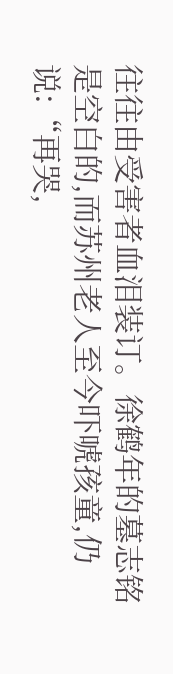往往由受害者血泪装订。徐鹤年的墓志铭是空白的,而苏州老人至今吓唬孩童,仍说:“再哭,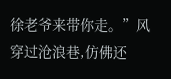徐老爷来带你走。”风穿过沧浪巷,仿佛还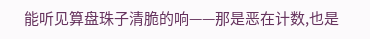能听见算盘珠子清脆的响——那是恶在计数,也是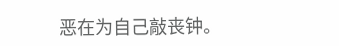恶在为自己敲丧钟。